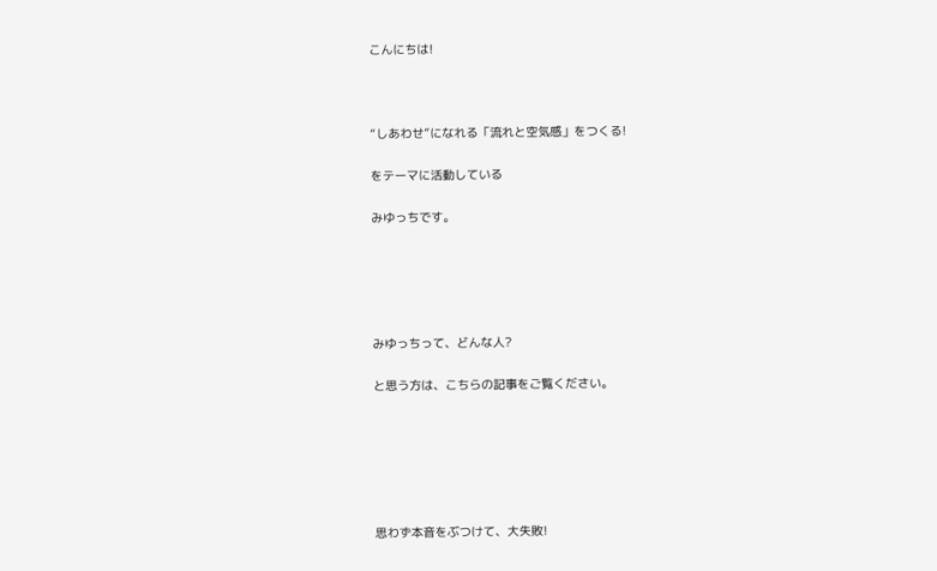こんにちは!



“しあわせ”になれる「流れと空気感」をつくる!

をテーマに活動している

みゆっちです。





みゆっちって、どんな人?

と思う方は、こちらの記事をご覧ください。






思わず本音をぶつけて、大失敗!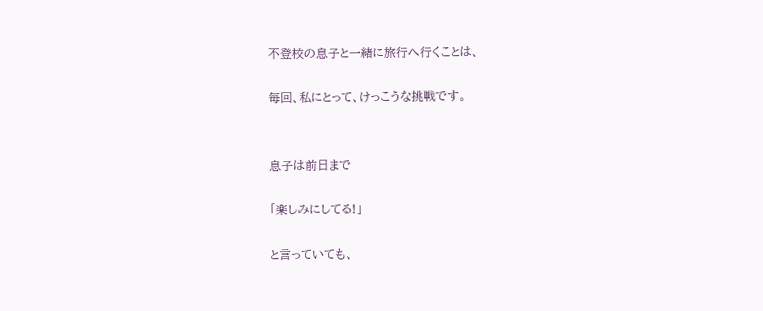不登校の息子と一緒に旅行へ行くことは、

毎回、私にとって、けっこうな挑戦です。


息子は前日まで

「楽しみにしてる!」

と言っていても、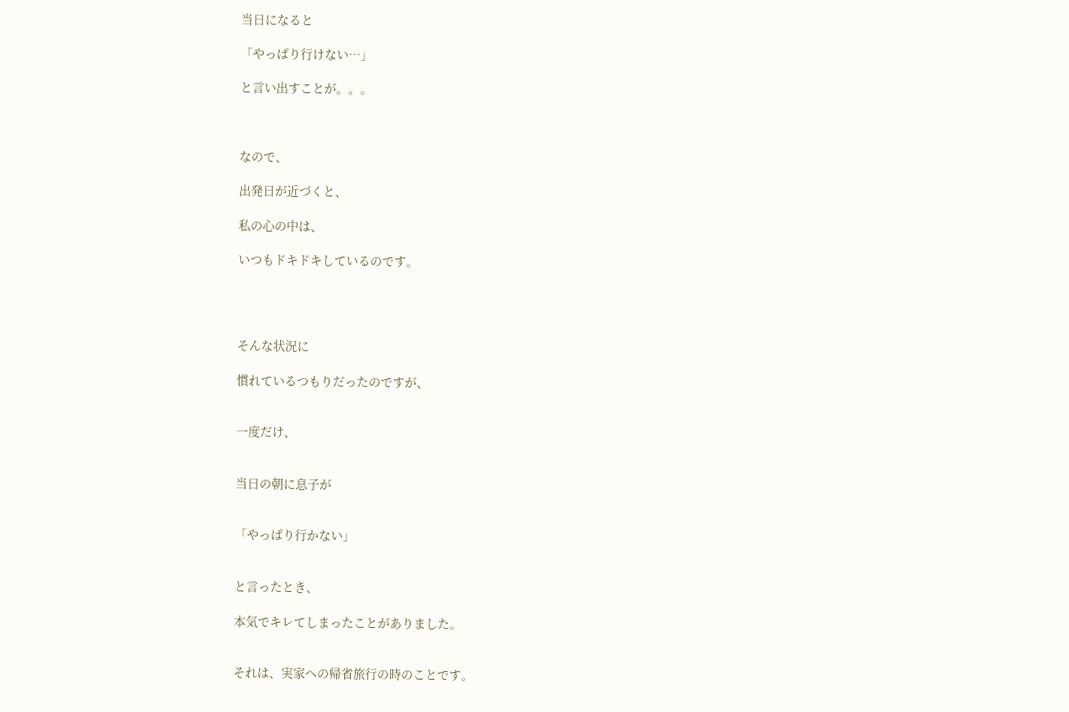当日になると

「やっぱり行けない…」

と言い出すことが。。。



なので、

出発日が近づくと、

私の心の中は、

いつもドキドキしているのです。




そんな状況に

慣れているつもりだったのですが、


一度だけ、


当日の朝に息子が


「やっぱり行かない」


と言ったとき、

本気でキレてしまったことがありました。


それは、実家への帰省旅行の時のことです。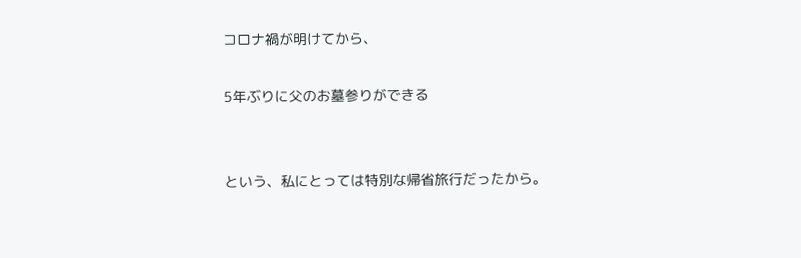コロナ禍が明けてから、

5年ぶりに父のお墓参りができる


という、私にとっては特別な帰省旅行だったから。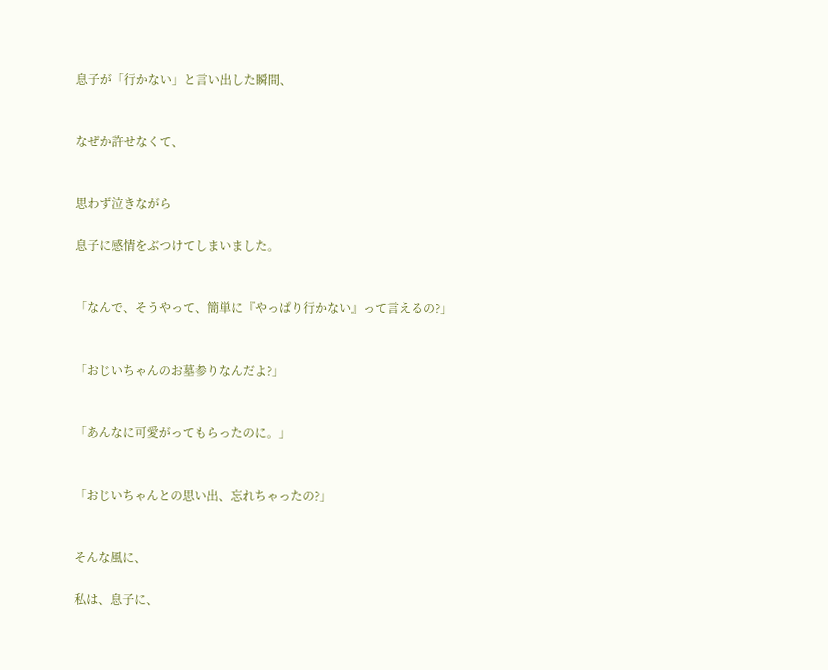息子が「行かない」と言い出した瞬間、


なぜか許せなくて、


思わず泣きながら

息子に感情をぶつけてしまいました。


「なんで、そうやって、簡単に『やっぱり行かない』って言えるの?」


「おじいちゃんのお墓参りなんだよ?」


「あんなに可愛がってもらったのに。」


「おじいちゃんとの思い出、忘れちゃったの?」


そんな風に、

私は、息子に、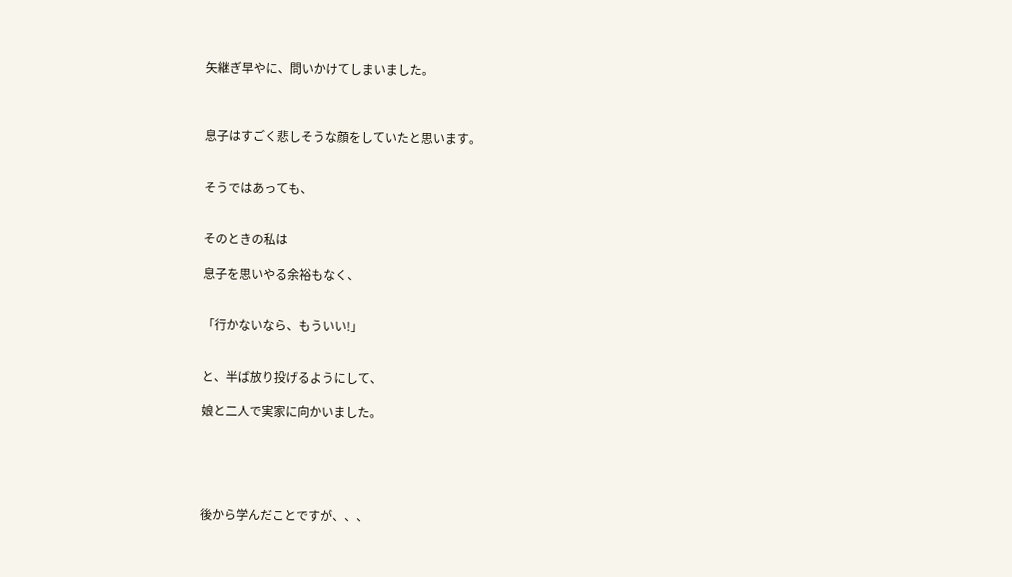矢継ぎ早やに、問いかけてしまいました。



息子はすごく悲しそうな顔をしていたと思います。


そうではあっても、


そのときの私は

息子を思いやる余裕もなく、


「行かないなら、もういい!」


と、半ば放り投げるようにして、

娘と二人で実家に向かいました。





後から学んだことですが、、、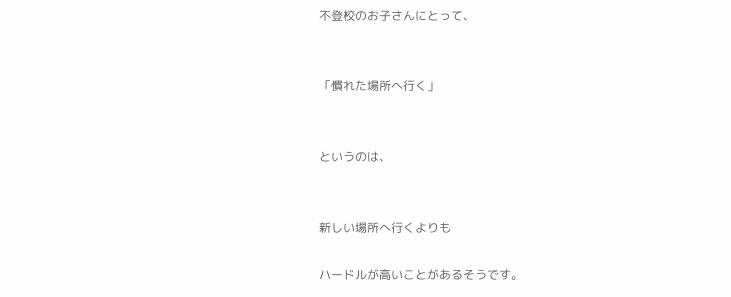不登校のお子さんにとって、


「慣れた場所へ行く」


というのは、


新しい場所へ行くよりも

ハードルが高いことがあるそうです。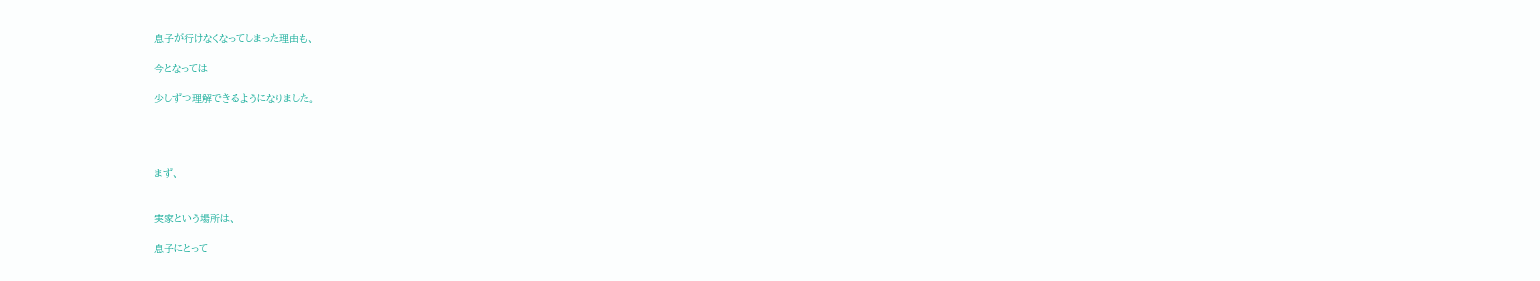息子が行けなくなってしまった理由も、

今となっては

少しずつ理解できるようになりました。




まず、


実家という場所は、

息子にとって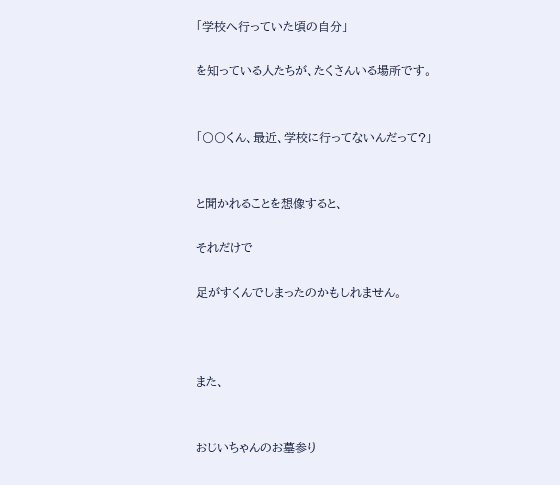「学校へ行っていた頃の自分」

を知っている人たちが、たくさんいる場所です。


「〇〇くん、最近、学校に行ってないんだって?」


と聞かれることを想像すると、

それだけで

足がすくんでしまったのかもしれません。



また、


おじいちゃんのお墓参り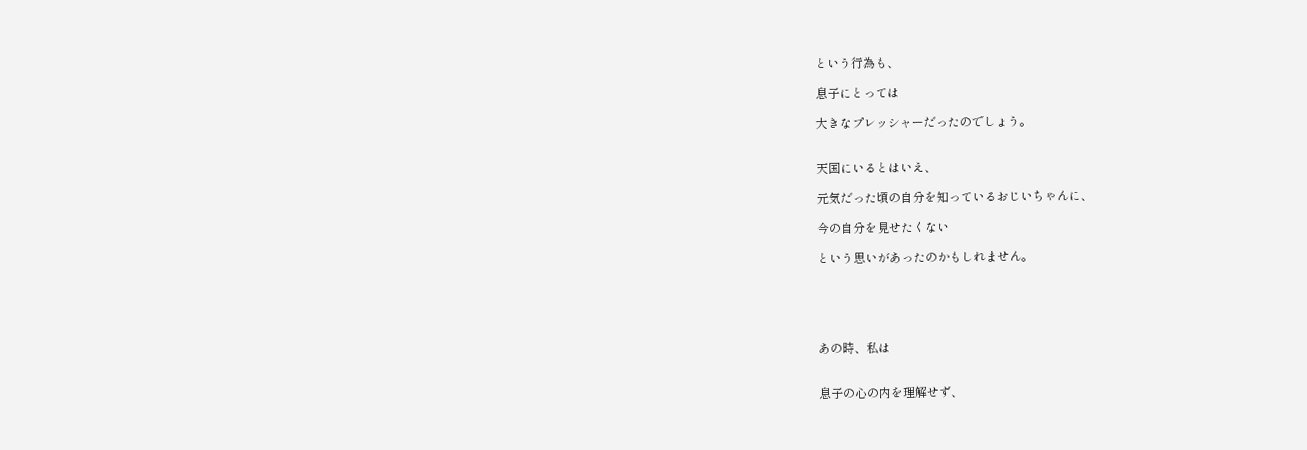という行為も、

息子にとっては

大きなプレッシャーだったのでしょう。


天国にいるとはいえ、

元気だった頃の自分を知っているおじいちゃんに、

今の自分を見せたくない

という思いがあったのかもしれません。





あの時、私は


息子の心の内を理解せず、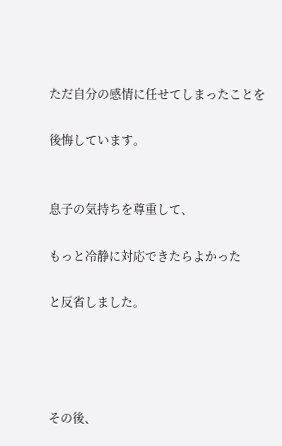ただ自分の感情に任せてしまったことを

後悔しています。


息子の気持ちを尊重して、

もっと冷静に対応できたらよかった

と反省しました。




その後、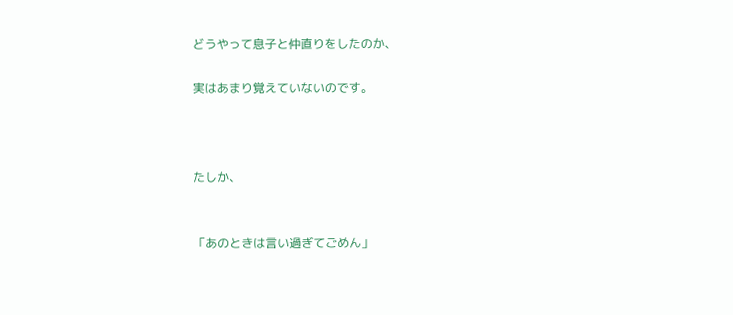どうやって息子と仲直りをしたのか、

実はあまり覚えていないのです。



たしか、


「あのときは言い過ぎてごめん」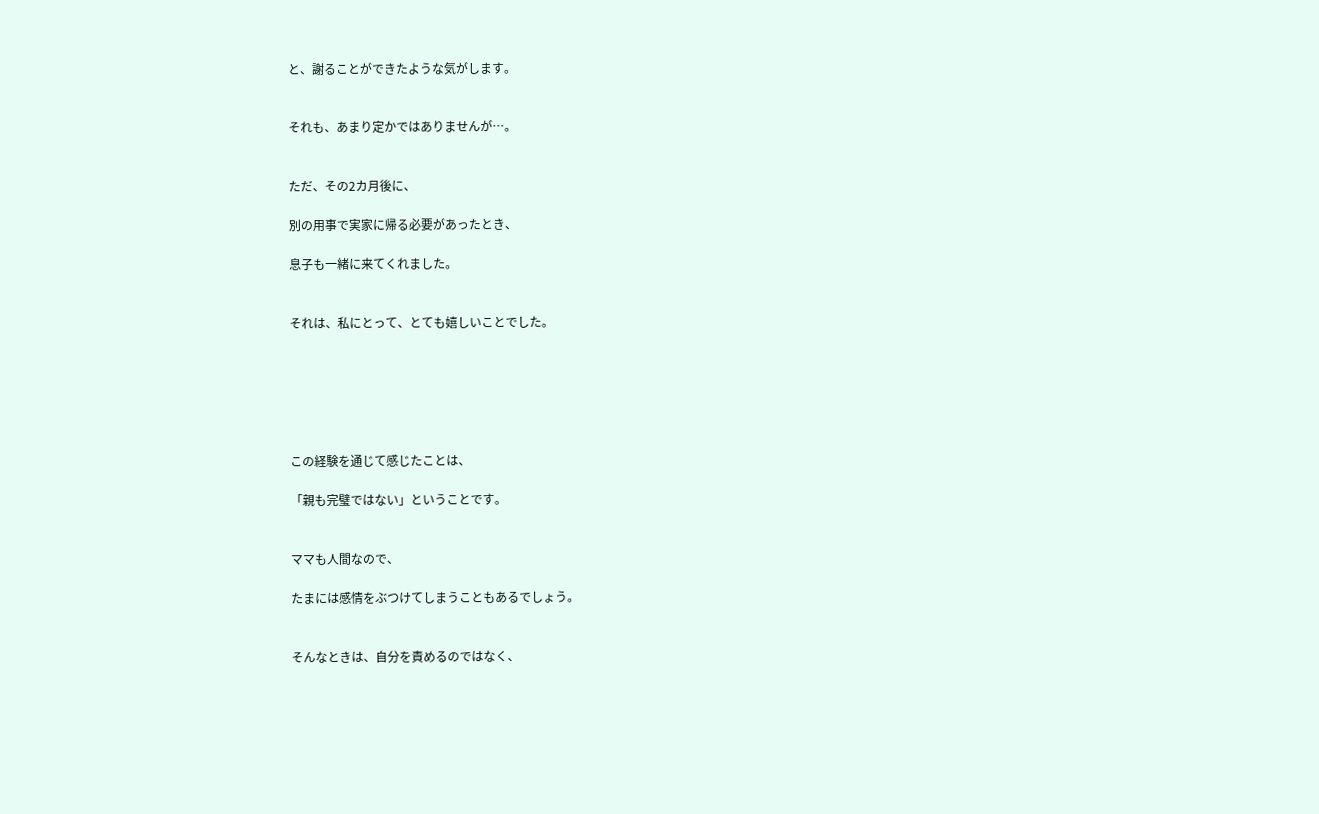と、謝ることができたような気がします。


それも、あまり定かではありませんが…。


ただ、その2カ月後に、

別の用事で実家に帰る必要があったとき、

息子も一緒に来てくれました。


それは、私にとって、とても嬉しいことでした。






この経験を通じて感じたことは、

「親も完璧ではない」ということです。


ママも人間なので、

たまには感情をぶつけてしまうこともあるでしょう。


そんなときは、自分を責めるのではなく、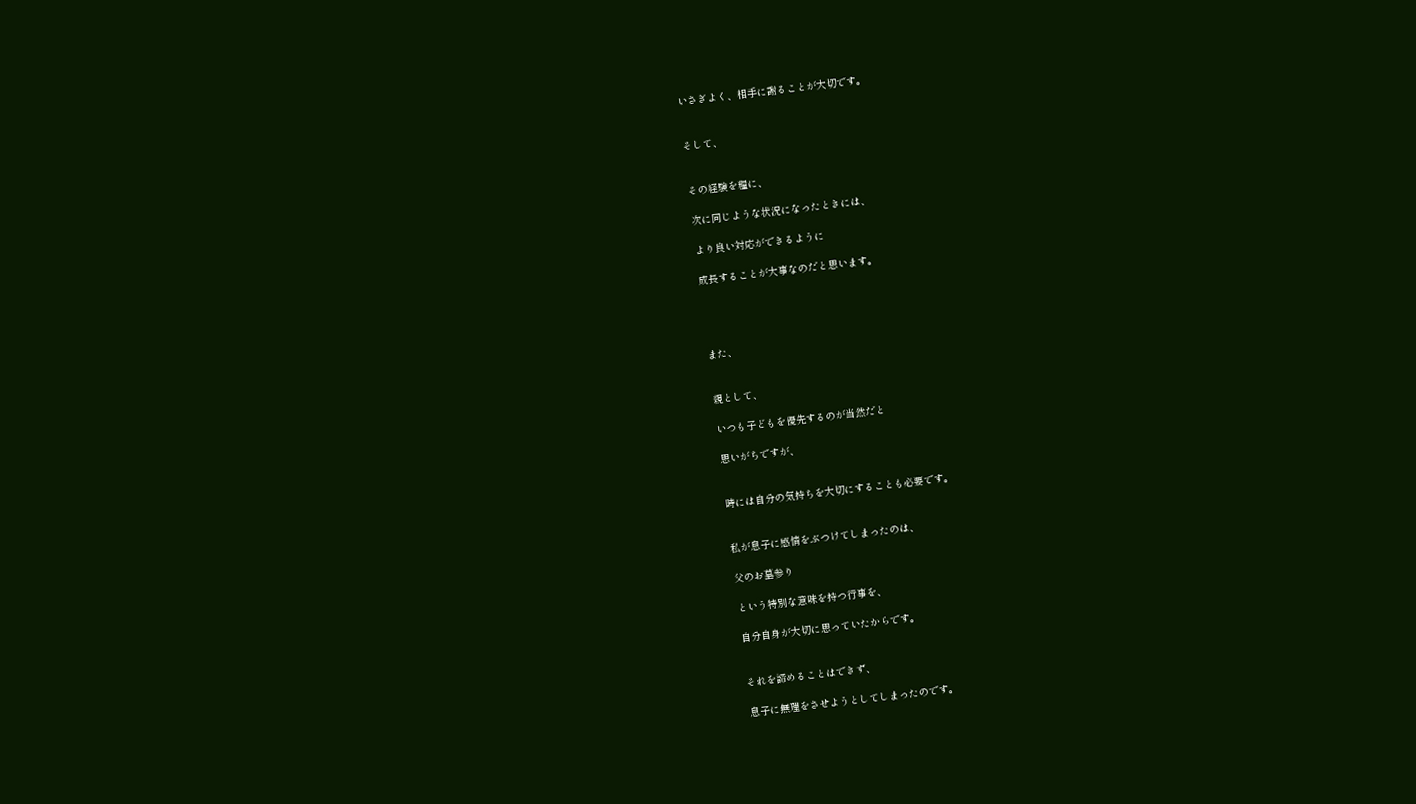いさぎよく、相手に謝ることが大切です。


そして、


その経験を糧に、

次に同じような状況になったときには、

より良い対応ができるように

成長することが大事なのだと思います。




また、


親として、

いつも子どもを優先するのが当然だと

思いがちですが、


時には自分の気持ちを大切にすることも必要です。


私が息子に感情をぶつけてしまったのは、

父のお墓参り

という特別な意味を持つ行事を、

自分自身が大切に思っていたからです。


それを諦めることはできず、

息子に無理をさせようとしてしまったのです。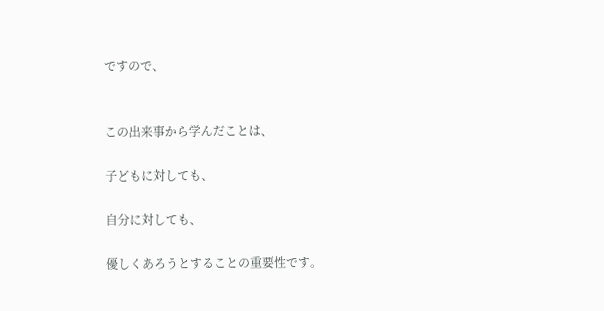ですので、


この出来事から学んだことは、

子どもに対しても、

自分に対しても、

優しくあろうとすることの重要性です。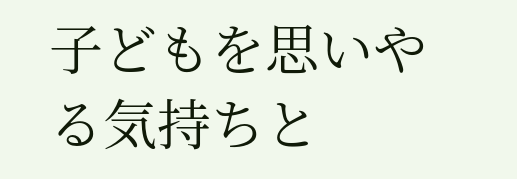子どもを思いやる気持ちと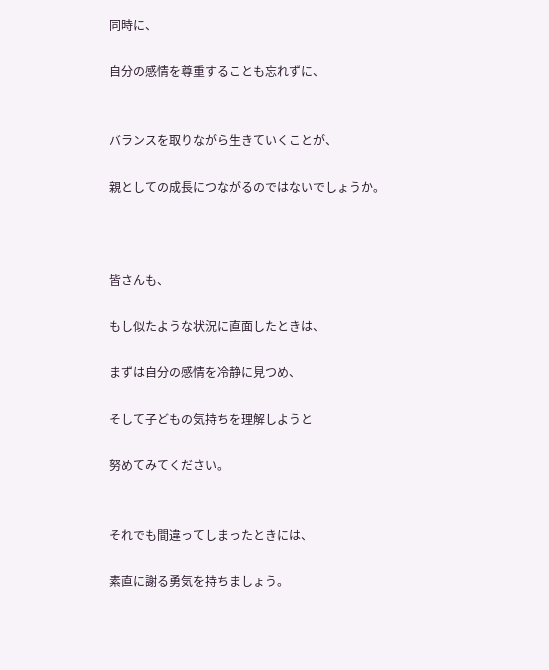同時に、

自分の感情を尊重することも忘れずに、


バランスを取りながら生きていくことが、

親としての成長につながるのではないでしょうか。



皆さんも、

もし似たような状況に直面したときは、

まずは自分の感情を冷静に見つめ、

そして子どもの気持ちを理解しようと

努めてみてください。


それでも間違ってしまったときには、

素直に謝る勇気を持ちましょう。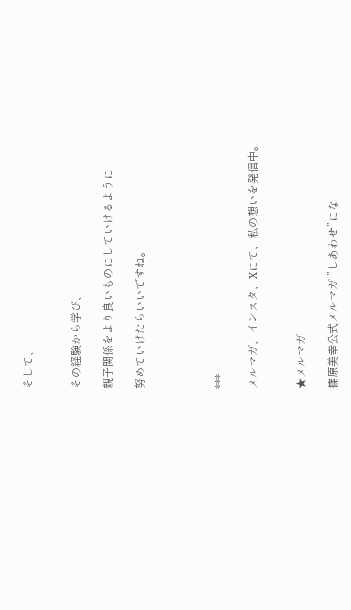そして、


その経験から学び、

親子関係をより良いものにしていけるように

努めていけたらいいですね。




***

メルマガ、インスタ、Xにて、私の想いを発信中。


★メルマガ

篠原美幸公式メルマガ ”しあわせ”にな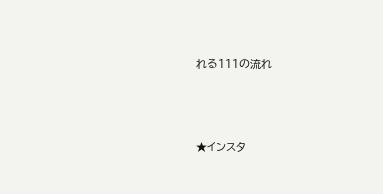れる111の流れ



★インスタ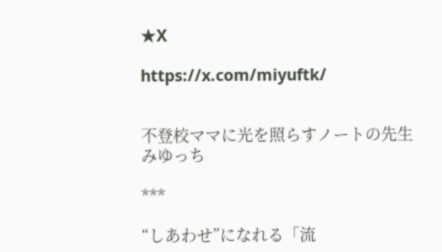★X

https://x.com/miyuftk/


不登校ママに光を照らすノートの先生
みゆっち

***

“しあわせ”になれる「流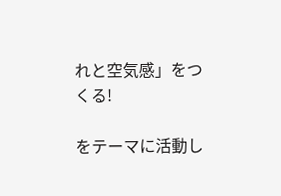れと空気感」をつくる!

をテーマに活動し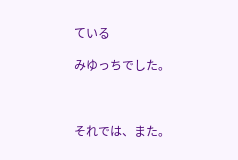ている

みゆっちでした。



それでは、また。